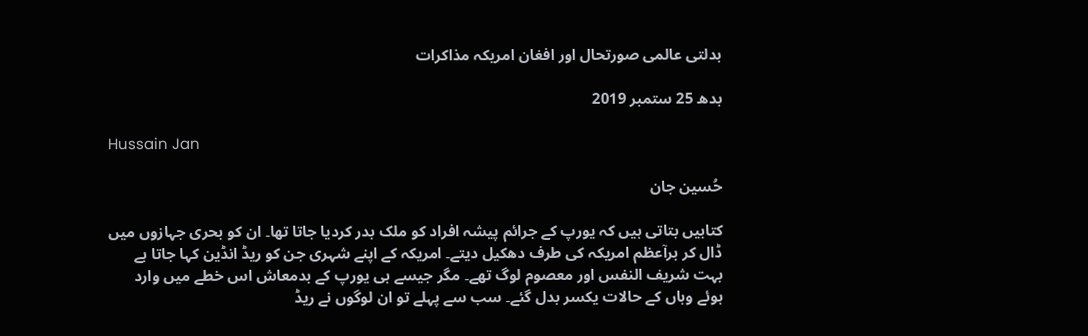بدلتی عالمی صورتحال اور افغان امریکہ مذاکرات

بدھ 25 ستمبر 2019

Hussain Jan

حُسین جان

کتابیں بتاتی ہیں کہ یورپ کے جرائم پیشہ افراد کو ملک بدر کردیا جاتا تھا۔ ان کو بحری جہازوں میں ڈال کر برآعظم امریکہ کی طرف دھکیل دیتے۔ امریکہ کے اپنے شہری جن کو ریڈ انڈین کہا جاتا ہے بہت شریف النفس اور معصوم لوگ تھے۔ مگر جیسے ہی یورپ کے بدمعاش اس خطے میں وارد ہوئے وہاں کے حالات یکسر بدل گئے۔ سب سے پہلے تو ان لوگوں نے ریڈ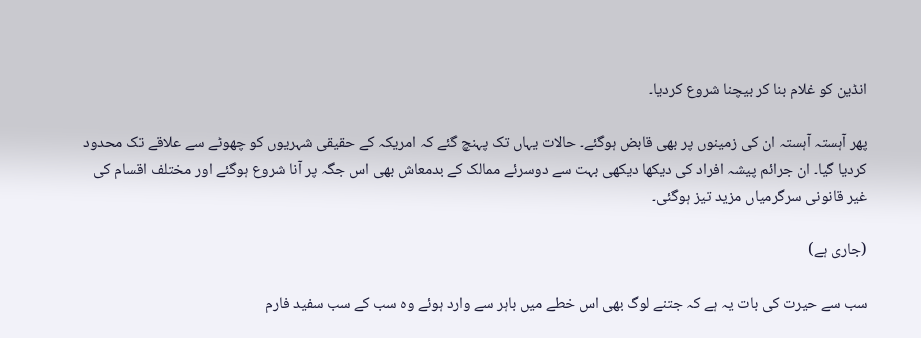انڈین کو غلام بنا کر بیچنا شروع کردیا۔

پھر آہستہ آہستہ ان کی زمینوں پر بھی قابض ہوگئے۔ حالات یہاں تک پہنچ گئے کہ امریکہ کے حقیقی شہریوں کو چھوٹے سے علاقے تک محدود کردیا گیا۔ ان جرائم پیشہ افراد کی دیکھا دیکھی بہت سے دوسرئے ممالک کے بدمعاش بھی اس جگہ پر آنا شروع ہوگئے اور مختلف اقسام کی غیر قانونی سرگرمیاں مزید تیز ہوگئی۔

(جاری ہے)

سب سے حیرت کی بات یہ ہے کہ جتنے لوگ بھی اس خطے میں باہر سے وارد ہوئے وہ سب کے سب سفید فارم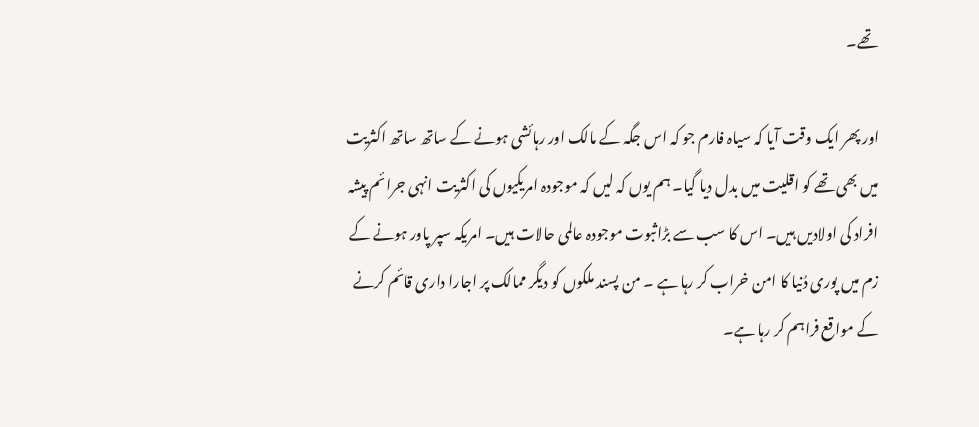تھے۔

اور پھر ایک وقت آیا کہ سیاہ فارم جو کہ اس جگہ کے مالک اور رہائشی ہونے کے ساتھ ساتھ اکثریت میں بھی تھے کو اقلیت میں بدل دیا گیا۔ ہم یوں کہ لیں کہ موجودہ امریکیوں کی اکثریت انہی جرائم پیشہ افراد کی اولادیں ہیں۔ اس کا سب سے بڑاثبوت موجودہ عالمی حالات ہیں۔ امریکہ سپر پاور ہونے کے زم میں پوری دُنیا کا امن خراب کر رہا ہے ۔ من پسند ملکوں کو دیگر ممالک پر اجارا داری قائم کرنے کے مواقع فراہم کر رہا ہے۔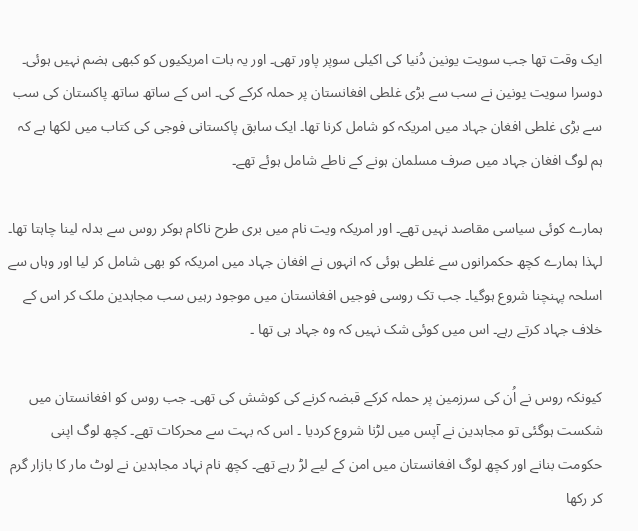ایک وقت تھا جب سویت یونین دُنیا کی اکیلی سوپر پاور تھی۔ اور یہ بات امریکیوں کو کبھی ہضم نہیں ہوئی۔ دوسرا سویت یونین نے سب سے بڑی غلطی افغانستان پر حملہ کرکے کی۔ اس کے ساتھ ساتھ پاکستان کی سب سے بڑی غلطی افغان جہاد میں امریکہ کو شامل کرنا تھا۔ ایک سابق پاکستانی فوجی کی کتاب میں لکھا ہے کہ ہم لوگ افغان جہاد میں صرف مسلمان ہونے کے ناطے شامل ہوئے تھے۔

ہمارے کوئی سیاسی مقاصد نہیں تھے۔ اور امریکہ ویت نام میں بری طرح ناکام ہوکر روس سے بدلہ لینا چاہتا تھا۔ لہذا ہمارے کچھ حکمرانوں سے غلطی ہوئی کہ انہوں نے افغان جہاد میں امریکہ کو بھی شامل کر لیا اور وہاں سے اسلحہ پہنچنا شروع ہوگیا۔ جب تک روسی فوجیں افغانستان میں موجود رہیں سب مجاہدین ملک کر اس کے خلاف جہاد کرتے رہے۔ اس میں کوئی شک نہیں کہ وہ جہاد ہی تھا ۔

کیونکہ روس نے اُن کی سرزمین پر حملہ کرکے قبضہ کرنے کی کوشش کی تھی۔ جب روس کو افغانستان میں شکست ہوگئی تو مجاہدین نے آپس میں لڑنا شروع کردیا ۔ اس کہ بہت سے محرکات تھے۔ کچھ لوگ اپنی حکومت بنانے اور کچھ لوگ افغانستان میں امن کے لیے لڑ رہے تھے۔ کچھ نام نہاد مجاہدین نے لوٹ مار کا بازار گرم کر رکھا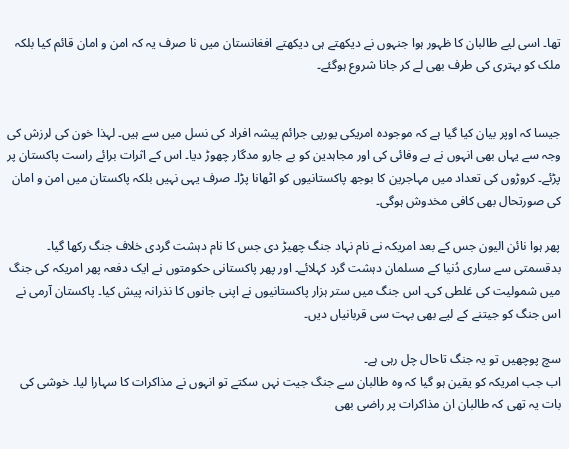تھا۔ اسی لیے طالبان کا ظہور ہوا جنہوں نے دیکھتے ہی دیکھتے افغانستان میں نا صرف یہ کہ امن و امان قائم کیا بلکہ ملک کو بہتری کی طرف بھی لے کر جانا شروع ہوگئے۔


جیسا کہ اوپر بیان کیا گیا ہے کہ موجودہ امریکی یورپی جرائم پیشہ افراد کی نسل میں سے ہیں۔ لہذا خون کی لرزش کی وجہ سے یہاں بھی انہوں نے بے وفائی کی اور مجاہدین کو بے جارو مدگار چھوڑ دیا۔ اس کے اثرات برائے راست پاکستان پر پڑئے۔ کروڑوں کی تعداد میں مہاجرین کا بوجھ پاکستانیوں کو اٹھانا پڑا۔ صرف یہی نہیں بلکہ پاکستان میں امن و امان کی صورتحال بھی کافی مخدوش ہوگی۔

پھر ہوا نائن الیون جس کے بعد امریکہ نے نام نہاد جنگ چھیڑ دی جس کا نام دہشت گردی خلاف جنگ رکھا گیا۔ بدقسمتی سے ساری دُنیا کے مسلمان دہشت گرد کہلائے۔ اور پھر پاکستانی حکومتوں نے ایک دفعہ پھر امریکہ کی جنگ میں شمولیت کی غلطی کی۔ اس جنگ میں ستر ہزار پاکستانیوں نے اپنی جانوں کا نذرانہ پیش کیا۔ پاکستان آرمی نے اس جنگ کو جیتنے کے لیے بھی بہت سی قربانیاں دیں۔

سچ پوچھیں تو یہ جنگ تاحال چل رہی ہے۔
اب جب امریکہ کو یقین ہو گیا کہ وہ طالبان سے جنگ جیت نہں سکتے تو انہوں نے مذاکرات کا سہارا لیا۔ خوشی کی بات یہ تھی کہ طالبان ان مذاکرات پر راضی بھی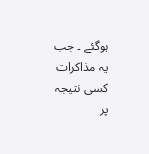ہوگئے ۔ جب یہ مذاکرات کسی نتیجہ پر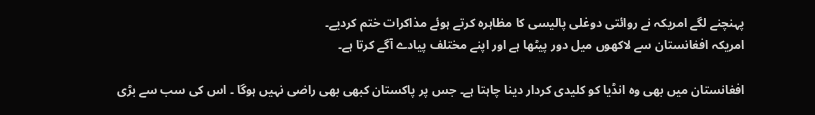پہنچنے لگے امریکہ نے روائتی دوغلی پالیسی کا مظاہرہ کرتے ہوئے مذاکرات ختم کردیے۔
امریکہ افغانستان سے لاکھوں میل دور پیٹھا ہے اور اپنے مختلف پیادے آگے کرتا ہے۔

افغانستان میں بھی وہ انڈیا کو کلیدی کردار دینا چاہتا ہے۔ جس پر پاکستان کبھی بھی راضی نہیں ہوگا ۔ اس کی سب سے بڑی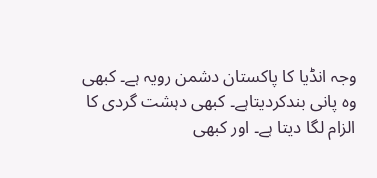وجہ انڈیا کا پاکستان دشمن رویہ ہے۔ کبھی وہ پانی بندکردیتاہے۔ کبھی دہشت گردی کا الزام لگا دیتا ہے۔ اور کبھی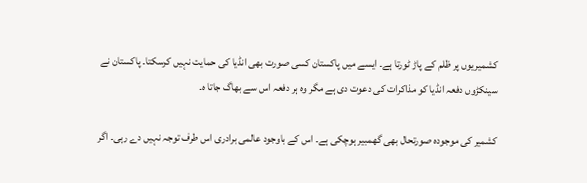کشمیریوں پر ظلم کے پاڑ ٹورتا ہے۔ ایسے میں پاکستان کسی صورت بھی انڈیا کی حمایت نہیں کرسکتا۔ پاکستان نے سینکڑوں دفعہ انڈیا کو مذاکرات کی دعوت دی ہے مگر وہ ہر دفعہ اس سے بھاگ جاتا ہ۔

کشمیر کی موجودہ صورتحال بھی گھمبیر ہوچکی ہے۔ اس کے باوجود عالمی برادری اس طرف توجہ نہیں دے رہی۔ اگر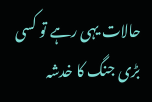حالات یہی رہے تو کسی بڑی جنگ کا خدشہ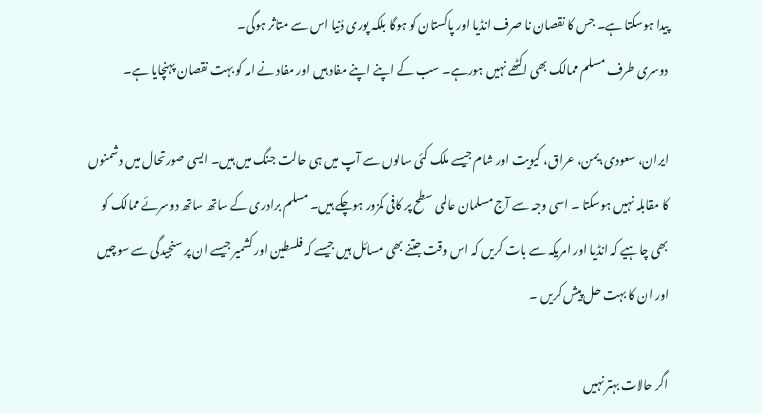پیدا ہوسکتا ہے۔ جس کا نقصان نا صرف انڈیا اور پاکستان کو ہوگا بلکہ پوری دُنیا اس سے متاثر ہوگی۔
دوسری طرف مسلم ممالک بھی اکٹھے نہیں ہورہے۔ سب کے اپنے اپنے مفاد ہیں اور مفاد نے امہ کو بہت نقصان پہنچایا ہے۔

ایران، سعودی،یمن، عراق، کیویت اور شام جیسے ملک کئی سالوں سے آپ میں ہی حالت جنگ میں ہیں۔ ایسی صورتحال میں دشمنوں کا مقابلہ نہیں ہوسکتا ۔ اسی وجہ سے آج مسلمان عالمی سطح پر کافی کمزور ہوچکے ہیں۔ مسلم برادری کے ساتھ ساتھ دوسرئے ممالک کو بھی چاہیے کہ انڈیا اور امریکہ سے بات کریں کہ اس وقت جتنے بھی مسائل ہیں جیسے کہ فلسطین اور کشمیر جیسے ان پر سنجیدگی سے سوچیں اور ان کا بہت حل پیش کریں ۔

اگر حالات بہتر نہیں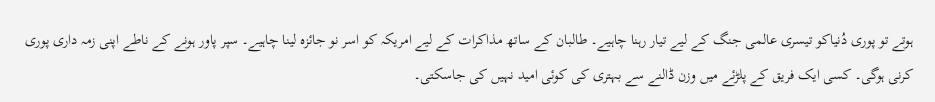ہوتے تو پوری دُنیاکو تیسری عالمی جنگ کے لیے تیار رہنا چاہیے۔ طالبان کے ساتھ مذاکرات کے لیے امریکہ کو اسر نو جائزہ لینا چاہیے۔ سپر پاور ہونے کے ناطے اپنی زمہ داری پوری کرنی ہوگی۔ کسی ایک فریق کے پلڑئے میں وزن ڈالنے سے بہتری کی کوئی امید نہیں کی جاسکتی۔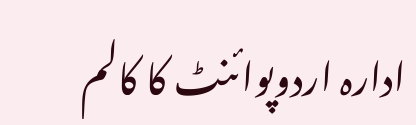ادارہ اردوپوائنٹ کا کالم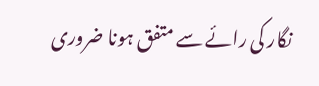نگار کی رائے سے متفق ہونا ضروری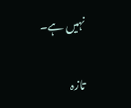نہیں ہے۔

تازہ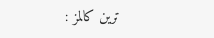ترین کالمز :